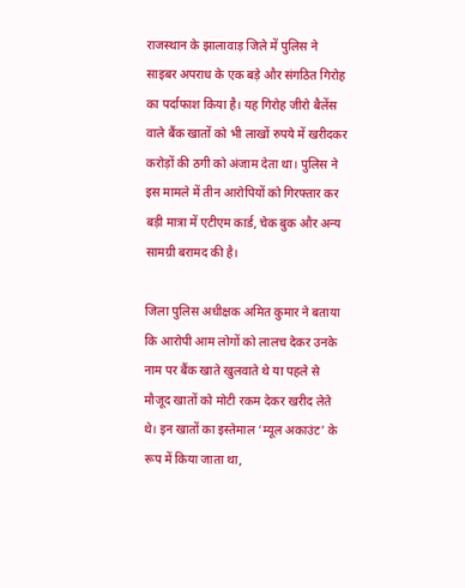राजस्थान के झालावाड़ जिले में पुलिस ने साइबर अपराध के एक बड़े और संगठित गिरोह का पर्दाफाश किया है। यह गिरोह जीरो बैलेंस वाले बैंक खातों को भी लाखों रुपये में खरीदकर करोड़ों की ठगी को अंजाम देता था। पुलिस ने इस मामले में तीन आरोपियों को गिरफ्तार कर बड़ी मात्रा में एटीएम कार्ड, चेक बुक और अन्य सामग्री बरामद की है।

जिला पुलिस अधीक्षक अमित कुमार ने बताया कि आरोपी आम लोगों को लालच देकर उनके नाम पर बैंक खाते खुलवाते थे या पहले से मौजूद खातों को मोटी रकम देकर खरीद लेते थे। इन खातों का इस्तेमाल ‘म्यूल अकाउंट’ के रूप में किया जाता था,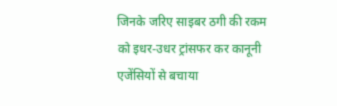जिनके जरिए साइबर ठगी की रकम को इधर-उधर ट्रांसफर कर कानूनी एजेंसियों से बचाया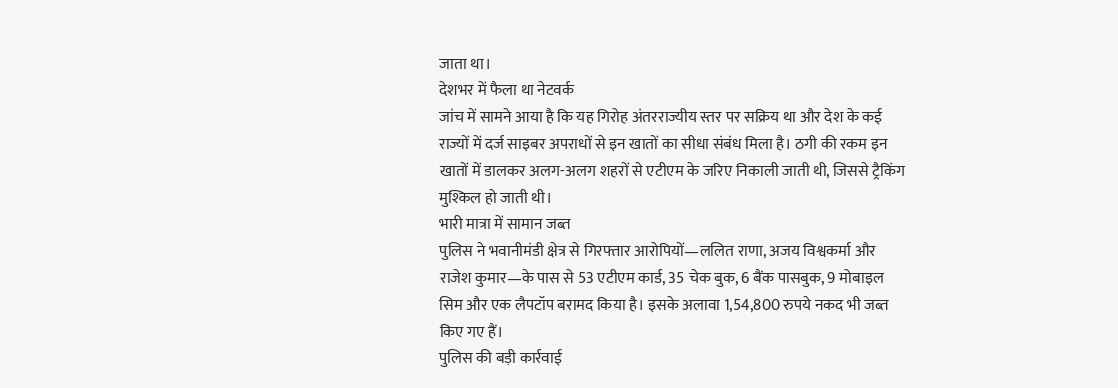जाता था।
देशभर में फैला था नेटवर्क
जांच में सामने आया है कि यह गिरोह अंतरराज्यीय स्तर पर सक्रिय था और देश के कई राज्यों में दर्ज साइबर अपराधों से इन खातों का सीधा संबंध मिला है। ठगी की रकम इन खातों में डालकर अलग-अलग शहरों से एटीएम के जरिए निकाली जाती थी, जिससे ट्रैकिंग मुश्किल हो जाती थी।
भारी मात्रा में सामान जब्त
पुलिस ने भवानीमंडी क्षेत्र से गिरफ्तार आरोपियों—ललित राणा, अजय विश्वकर्मा और राजेश कुमार—के पास से 53 एटीएम कार्ड, 35 चेक बुक, 6 बैंक पासबुक, 9 मोबाइल सिम और एक लैपटॉप बरामद किया है। इसके अलावा 1,54,800 रुपये नकद भी जब्त किए गए हैं।
पुलिस की बड़ी कार्रवाई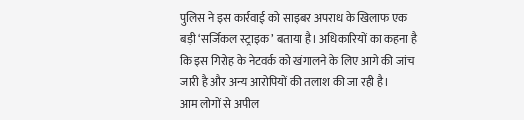पुलिस ने इस कार्रवाई को साइबर अपराध के खिलाफ एक बड़ी ‘सर्जिकल स्ट्राइक’ बताया है। अधिकारियों का कहना है कि इस गिरोह के नेटवर्क को खंगालने के लिए आगे की जांच जारी है और अन्य आरोपियों की तलाश की जा रही है।
आम लोगों से अपील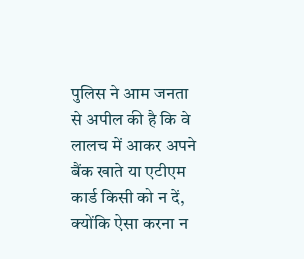पुलिस ने आम जनता से अपील की है कि वे लालच में आकर अपने बैंक खाते या एटीएम कार्ड किसी को न दें, क्योंकि ऐसा करना न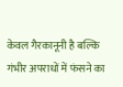केवल गैरकानूनी है बल्कि गंभीर अपराधों में फंसने का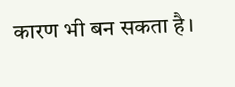कारण भी बन सकता है।